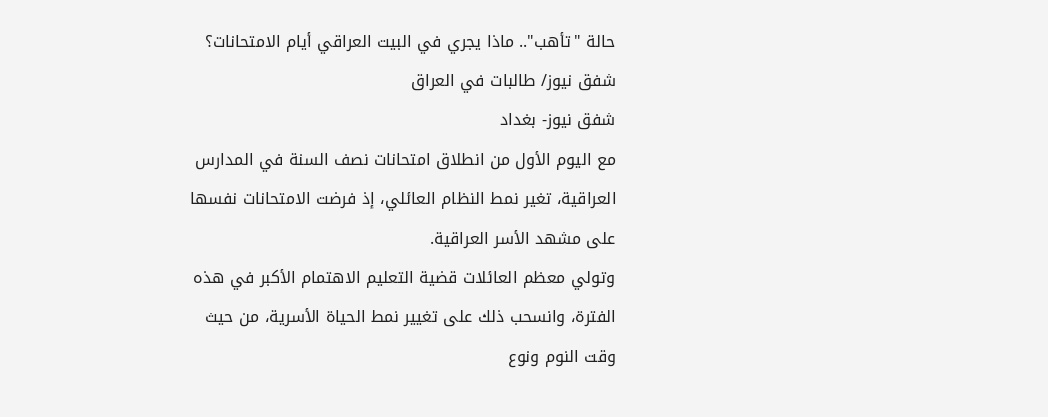حالة "تأهب".. ماذا يجري في البيت العراقي أيام الامتحانات؟
شفق نيوز/ طالبات في العراق
شفق نيوز- بغداد
مع اليوم الأول من انطلاق امتحانات نصف السنة في المدارس العراقية، تغير نمط النظام العائلي، إذ فرضت الامتحانات نفسها على مشهد الأسر العراقية.
وتولي معظم العائلات قضية التعليم الاهتمام الأكبر في هذه الفترة، وانسحب ذلك على تغيير نمط الحياة الأسرية، من حيث وقت النوم ونوع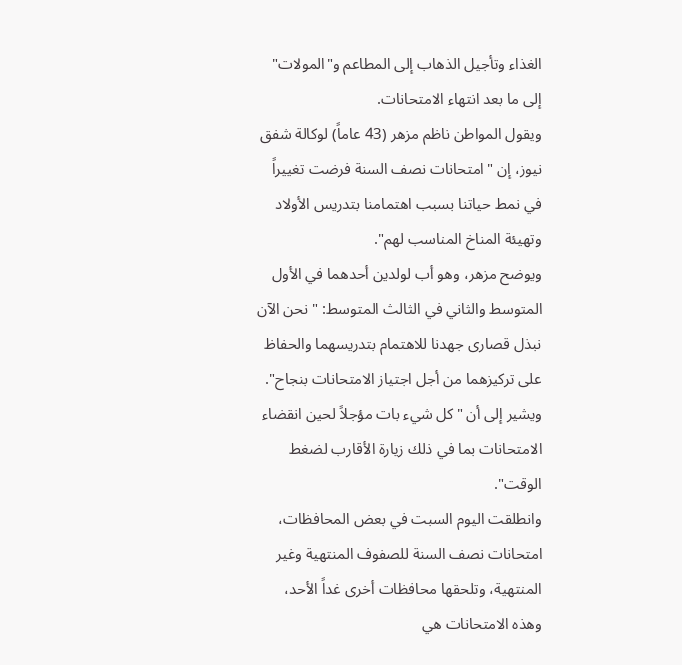الغذاء وتأجيل الذهاب إلى المطاعم و"المولات" إلى ما بعد انتهاء الامتحانات.
ويقول المواطن ناظم مزهر (43 عاماً) لوكالة شفق نيوز، إن "امتحانات نصف السنة فرضت تغييراً في نمط حياتنا بسبب اهتمامنا بتدريس الأولاد وتهيئة المناخ المناسب لهم".
ويوضح مزهر، وهو أب لولدين أحدهما في الأول المتوسط والثاني في الثالث المتوسط: "نحن الآن نبذل قصارى جهدنا للاهتمام بتدريسهما والحفاظ على تركيزهما من أجل اجتياز الامتحانات بنجاح".
ويشير إلى أن "كل شيء بات مؤجلاً لحين انقضاء الامتحانات بما في ذلك زيارة الأقارب لضغط الوقت".
وانطلقت اليوم السبت في بعض المحافظات، امتحانات نصف السنة للصفوف المنتهية وغير المنتهية، وتلحقها محافظات أخرى غداً الأحد، وهذه الامتحانات هي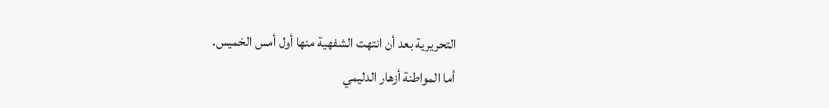التحريرية بعد أن انتهت الشفهية منها أول أمس الخميس.
أما المواطنة أزهار الدليمي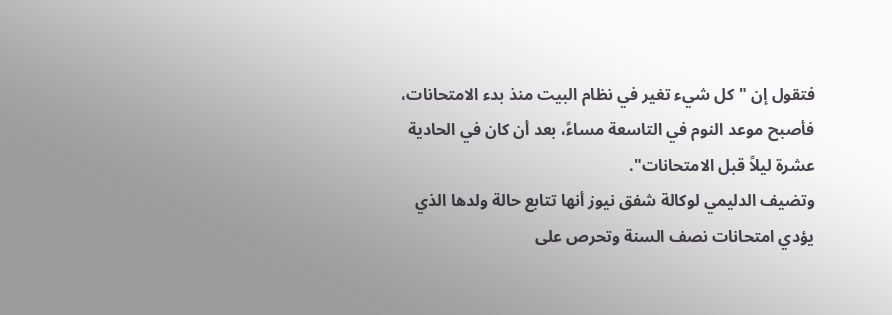فتقول إن "كل شيء تغير في نظام البيت منذ بدء الامتحانات، فأصبح موعد النوم في التاسعة مساءً، بعد أن كان في الحادية عشرة ليلاً قبل الامتحانات".
وتضيف الدليمي لوكالة شفق نيوز أنها تتابع حالة ولدها الذي يؤدي امتحانات نصف السنة وتحرص على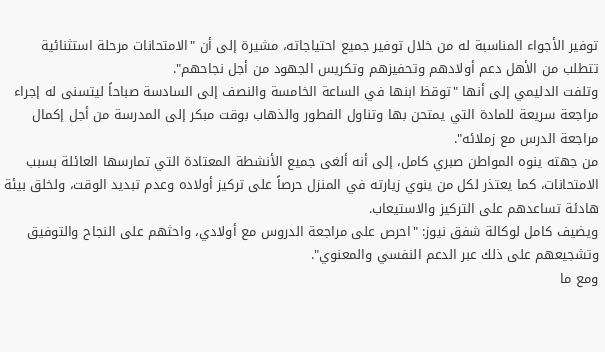توفير الأجواء المناسبة له من خلال توفير جميع احتياجاته، مشيرة إلى أن "الامتحانات مرحلة استثنائية تتطلب من الأهل دعم أولادهم وتحفيزهم وتكريس الجهود من أجل نجاحهم".
وتلفت الدليمي إلى أنها "توقظ ابنها في الساعة الخامسة والنصف إلى السادسة صباحاً ليتسنى له إجراء مراجعة سريعة للمادة التي يمتحن بها وتناول الفطور والذهاب بوقت مبكر إلى المدرسة من أجل إكمال مراجعة الدرس مع زملائه".
من جهته ينوه المواطن صبري كامل، إلى أنه ألغى جميع الأنشطة المعتادة التي تمارسها العائلة بسبب الامتحانات، كما يعتذر لكل من ينوي زيارته في المنزل حرصاً على تركيز أولاده وعدم تبديد الوقت، ولخلق بيئة هادئة تساعدهم على التركيز والاستيعاب.
ويضيف كامل لوكالة شفق نيوز: "احرص على مراجعة الدروس مع أولادي، واحثهم على النجاح والتوفيق وتشجيعهم على ذلك عبر الدعم النفسي والمعنوي".
ومع ما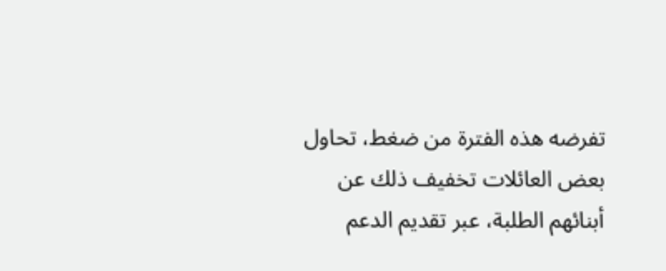تفرضه هذه الفترة من ضغط، تحاول بعض العائلات تخفيف ذلك عن أبنائهم الطلبة، عبر تقديم الدعم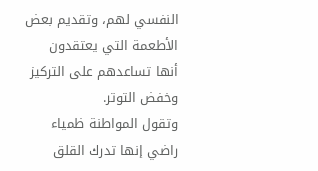النفسي لهم، وتقديم بعض الأطعمة التي يعتقدون أنها تساعدهم على التركيز وخفض التوتر.
وتقول المواطنة ظمياء راضي إنها تدرك القلق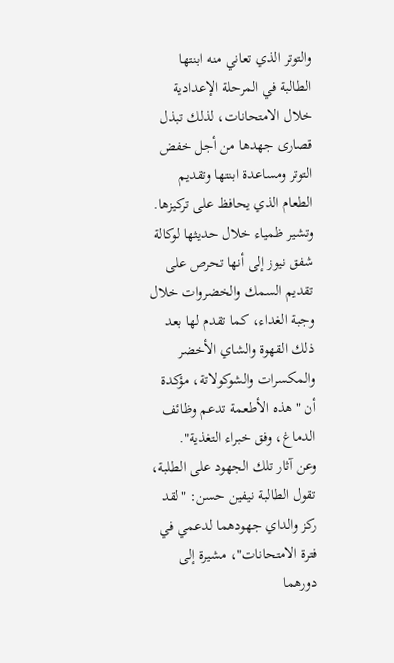والتوتر الذي تعاني منه ابنتها الطالبة في المرحلة الإعدادية خلال الامتحانات، لذلك تبذل قصارى جهدها من أجل خفض التوتر ومساعدة ابنتها وتقديم الطعام الذي يحافظ على تركيزها.
وتشير ظمياء خلال حديثها لوكالة شفق نيوز إلى أنها تحرص على تقديم السمك والخضروات خلال وجبة الغداء، كما تقدم لها بعد ذلك القهوة والشاي الأخضر والمكسرات والشوكولاتة، مؤكدة أن "هذه الأطعمة تدعم وظائف الدماغ، وفق خبراء التغذية".
وعن آثار تلك الجهود على الطلبة، تقول الطالبة نيفين حسن: "لقد ركز والداي جهودهما لدعمي في فترة الامتحانات"، مشيرة إلى دورهما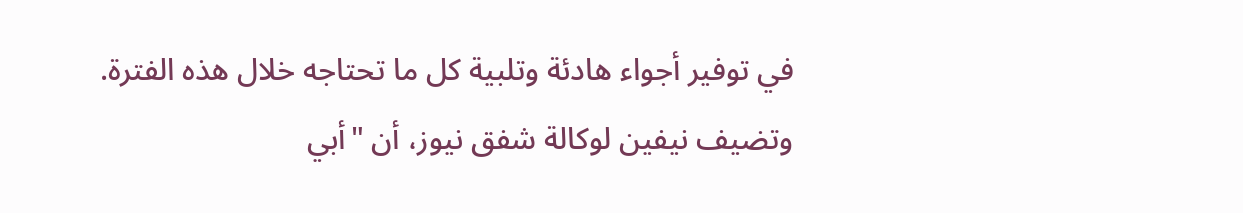في توفير أجواء هادئة وتلبية كل ما تحتاجه خلال هذه الفترة.
وتضيف نيفين لوكالة شفق نيوز، أن "أبي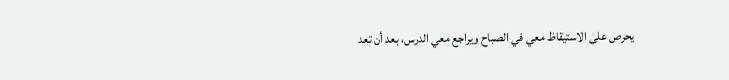يحرص على الاستيقاظ معي في الصباح ويراجع معي الدرس، بعد أن تعد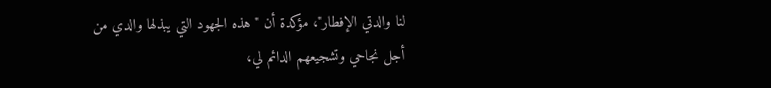لنا والدتي الإفطار"، مؤكدة أن "هذه الجهود التي يبذلها والدي من أجل نجاحي وتشجيعهم الدائم لي،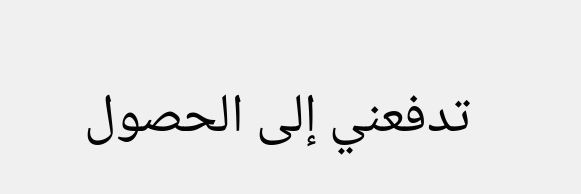تدفعني إلى الحصول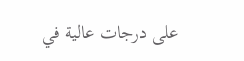على درجات عالية في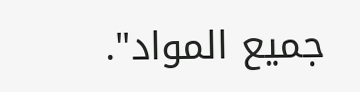جميع المواد".